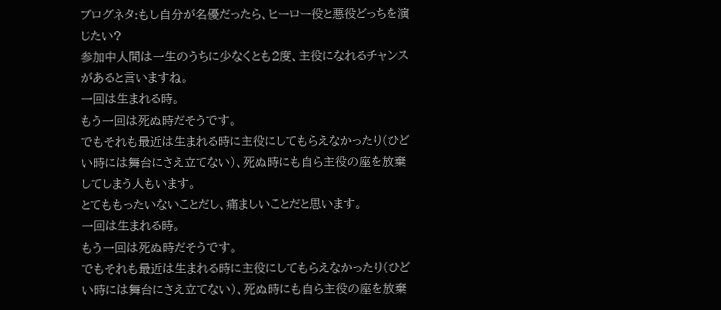ブログネタ:もし自分が名優だったら、ヒーロー役と悪役どっちを演じたい?
参加中人間は一生のうちに少なくとも2度、主役になれるチャンスがあると言いますね。
一回は生まれる時。
もう一回は死ぬ時だそうです。
でもそれも最近は生まれる時に主役にしてもらえなかったり(ひどい時には舞台にさえ立てない)、死ぬ時にも自ら主役の座を放棄してしまう人もいます。
とてももったいないことだし、痛ましいことだと思います。
一回は生まれる時。
もう一回は死ぬ時だそうです。
でもそれも最近は生まれる時に主役にしてもらえなかったり(ひどい時には舞台にさえ立てない)、死ぬ時にも自ら主役の座を放棄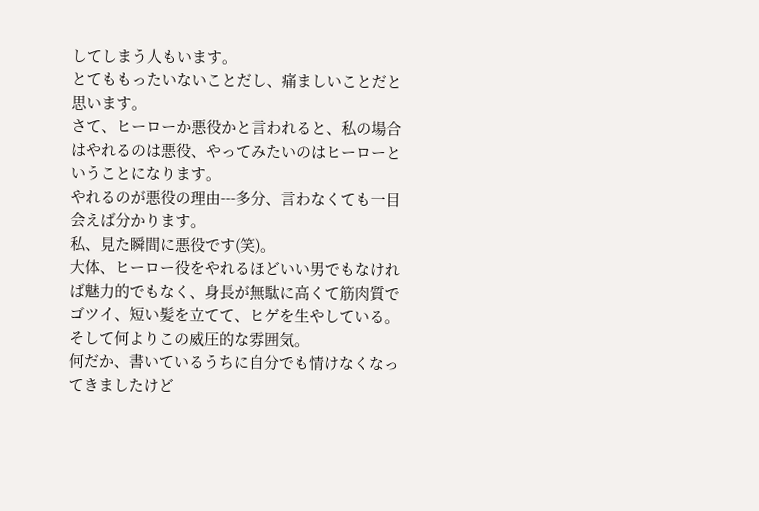してしまう人もいます。
とてももったいないことだし、痛ましいことだと思います。
さて、ヒーローか悪役かと言われると、私の場合はやれるのは悪役、やってみたいのはヒーローということになります。
やれるのが悪役の理由---多分、言わなくても一目会えば分かります。
私、見た瞬間に悪役です(笑)。
大体、ヒーロー役をやれるほどいい男でもなければ魅力的でもなく、身長が無駄に高くて筋肉質でゴツイ、短い髪を立てて、ヒゲを生やしている。そして何よりこの威圧的な雰囲気。
何だか、書いているうちに自分でも情けなくなってきましたけど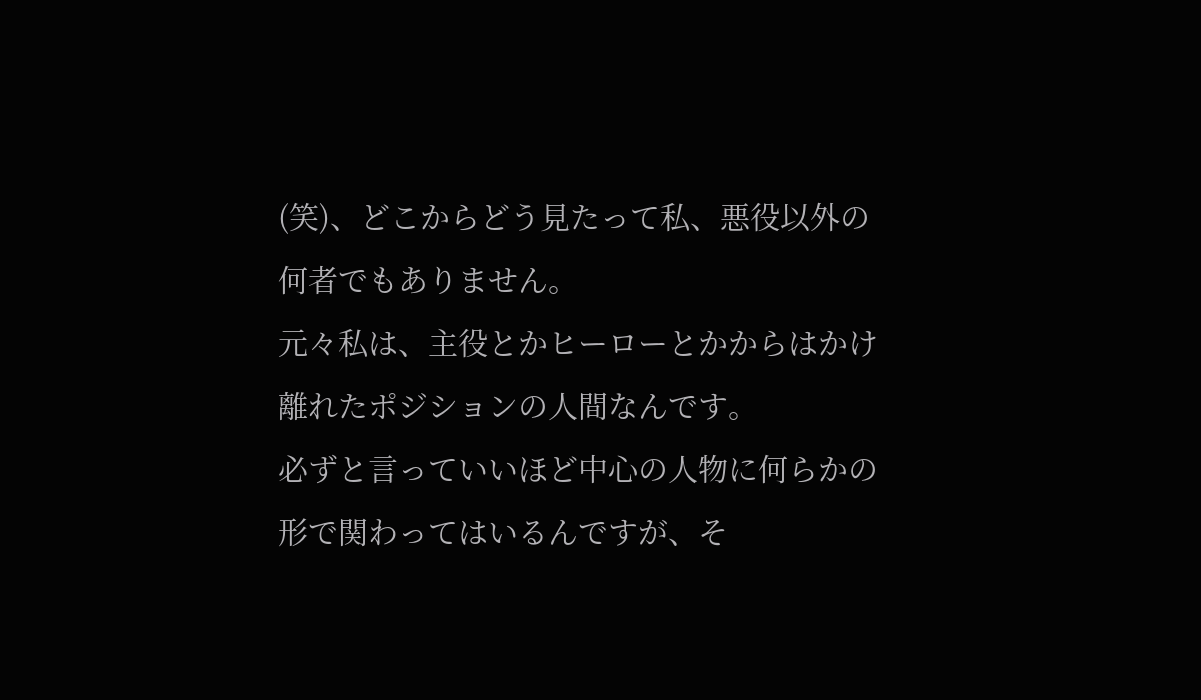(笑)、どこからどう見たって私、悪役以外の何者でもありません。
元々私は、主役とかヒーローとかからはかけ離れたポジションの人間なんです。
必ずと言っていいほど中心の人物に何らかの形で関わってはいるんですが、そ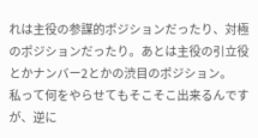れは主役の参謀的ポジションだったり、対極のポジションだったり。あとは主役の引立役とかナンバー2とかの渋目のポジション。
私って何をやらせてもそこそこ出来るんですが、逆に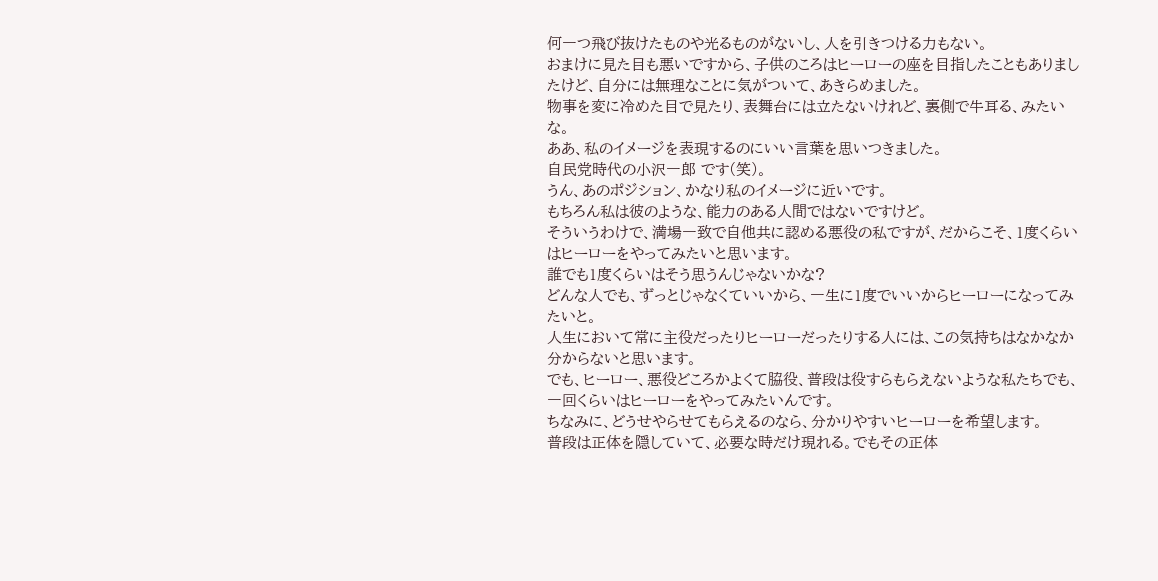何一つ飛び抜けたものや光るものがないし、人を引きつける力もない。
おまけに見た目も悪いですから、子供のころはヒーローの座を目指したこともありましたけど、自分には無理なことに気がついて、あきらめました。
物事を変に冷めた目で見たり、表舞台には立たないけれど、裏側で牛耳る、みたいな。
ああ、私のイメージを表現するのにいい言葉を思いつきました。
自民党時代の小沢一郎 です(笑)。
うん、あのポジション、かなり私のイメージに近いです。
もちろん私は彼のような、能力のある人間ではないですけど。
そういうわけで、満場一致で自他共に認める悪役の私ですが、だからこそ、1度くらいはヒーローをやってみたいと思います。
誰でも1度くらいはそう思うんじゃないかな?
どんな人でも、ずっとじゃなくていいから、一生に1度でいいからヒーローになってみたいと。
人生において常に主役だったりヒーローだったりする人には、この気持ちはなかなか分からないと思います。
でも、ヒーロー、悪役どころかよくて脇役、普段は役すらもらえないような私たちでも、一回くらいはヒーローをやってみたいんです。
ちなみに、どうせやらせてもらえるのなら、分かりやすいヒーローを希望します。
普段は正体を隠していて、必要な時だけ現れる。でもその正体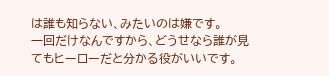は誰も知らない、みたいのは嫌です。
一回だけなんですから、どうせなら誰が見てもヒーローだと分かる役がいいです。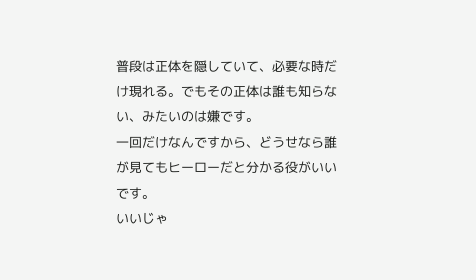普段は正体を隠していて、必要な時だけ現れる。でもその正体は誰も知らない、みたいのは嫌です。
一回だけなんですから、どうせなら誰が見てもヒーローだと分かる役がいいです。
いいじゃ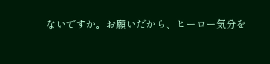ないですか。お願いだから、ヒーロー気分を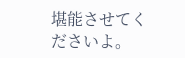堪能させてくださいよ。